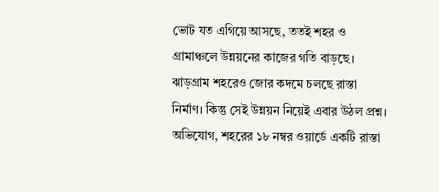ভোট যত এগিয়ে আসছে, ততই শহর ও গ্রামাঞ্চলে উন্নয়নের কাজের গতি বাড়ছে। ঝাড়গ্রাম শহরেও জোর কদমে চলছে রাস্তা নির্মাণ। কিন্তু সেই উন্নয়ন নিয়েই এবার উঠল প্রশ্ন। অভিযোগ, শহরের ১৮ নম্বর ওয়ার্ডে একটি রাস্তা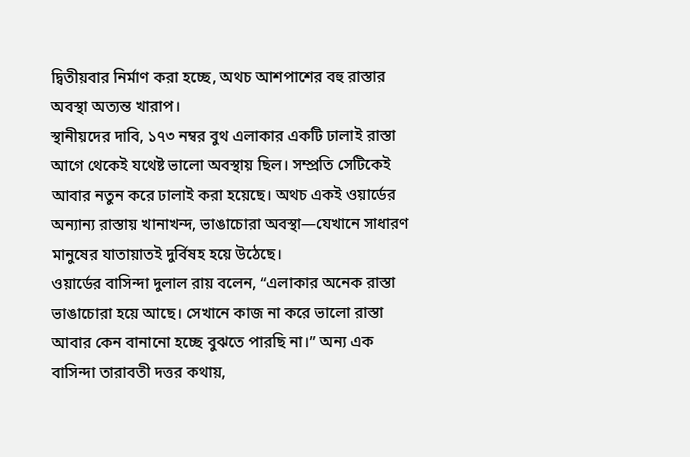দ্বিতীয়বার নির্মাণ করা হচ্ছে, অথচ আশপাশের বহু রাস্তার অবস্থা অত্যন্ত খারাপ।
স্থানীয়দের দাবি, ১৭৩ নম্বর বুথ এলাকার একটি ঢালাই রাস্তা আগে থেকেই যথেষ্ট ভালো অবস্থায় ছিল। সম্প্রতি সেটিকেই আবার নতুন করে ঢালাই করা হয়েছে। অথচ একই ওয়ার্ডের অন্যান্য রাস্তায় খানাখন্দ, ভাঙাচোরা অবস্থা—যেখানে সাধারণ মানুষের যাতায়াতই দুর্বিষহ হয়ে উঠেছে।
ওয়ার্ডের বাসিন্দা দুলাল রায় বলেন, “এলাকার অনেক রাস্তা ভাঙাচোরা হয়ে আছে। সেখানে কাজ না করে ভালো রাস্তা আবার কেন বানানো হচ্ছে বুঝতে পারছি না।” অন্য এক বাসিন্দা তারাবতী দত্তর কথায়,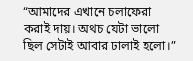“আমাদের এখানে চলাফেরা করাই দায়। অথচ যেটা ভালো ছিল সেটাই আবার ঢালাই হলো।”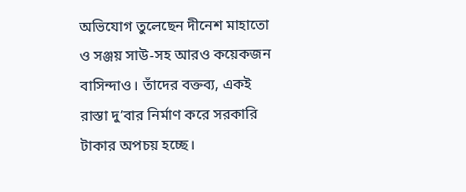অভিযোগ তুলেছেন দীনেশ মাহাতো ও সঞ্জয় সাউ-সহ আরও কয়েকজন বাসিন্দাও। তাঁদের বক্তব্য, একই রাস্তা দু’বার নির্মাণ করে সরকারি টাকার অপচয় হচ্ছে।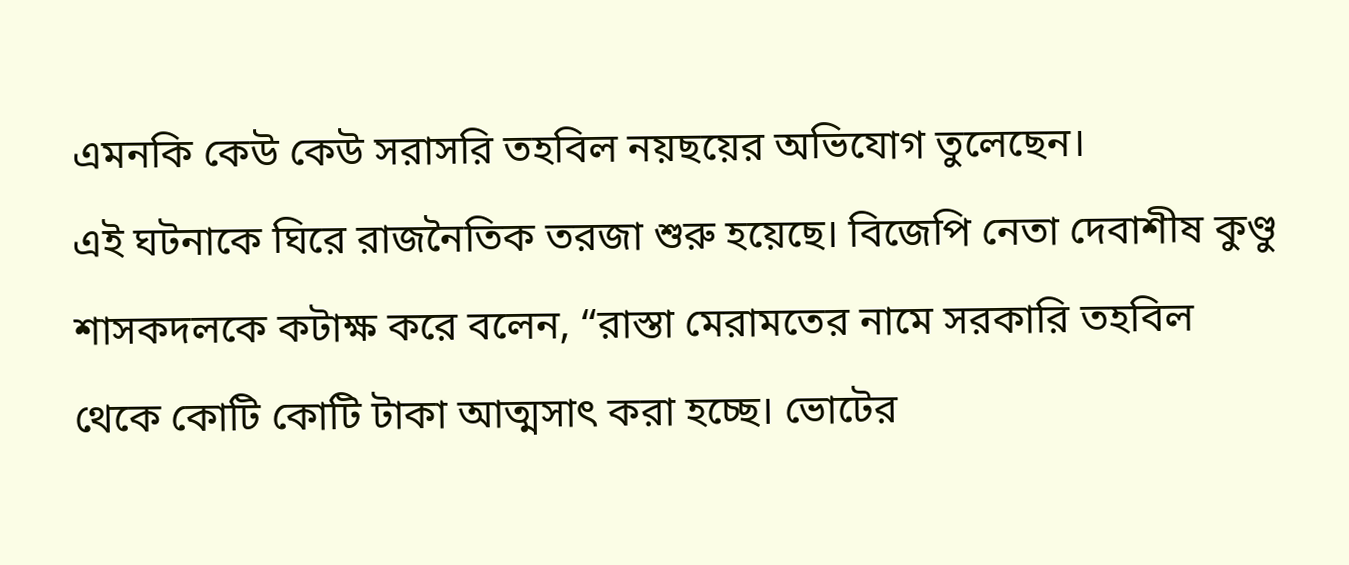এমনকি কেউ কেউ সরাসরি তহবিল নয়ছয়ের অভিযোগ তুলেছেন।
এই ঘটনাকে ঘিরে রাজনৈতিক তরজা শুরু হয়েছে। বিজেপি নেতা দেবাশীষ কুণ্ডু শাসকদলকে কটাক্ষ করে বলেন, “রাস্তা মেরামতের নামে সরকারি তহবিল থেকে কোটি কোটি টাকা আত্মসাৎ করা হচ্ছে। ভোটের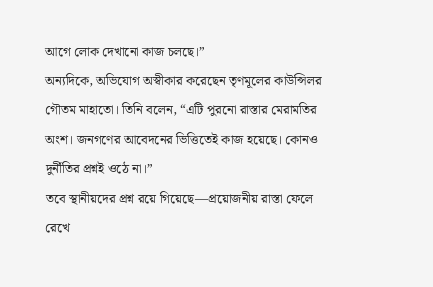আগে লোক দেখানো কাজ চলছে।”
অন্যদিকে, অভিযোগ অস্বীকার করেছেন তৃণমূলের কাউন্সিলর গৌতম মাহাতো। তিনি বলেন, “এটি পুরনো রাস্তার মেরামতির অংশ। জনগণের আবেদনের ভিত্তিতেই কাজ হয়েছে। কোনও দুর্নীতির প্রশ্নই ওঠে না।”
তবে স্থানীয়দের প্রশ্ন রয়ে গিয়েছে—প্রয়োজনীয় রাস্তা ফেলে রেখে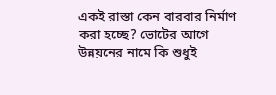একই রাস্তা কেন বারবার নির্মাণ করা হচ্ছে? ভোটের আগে উন্নয়নের নামে কি শুধুই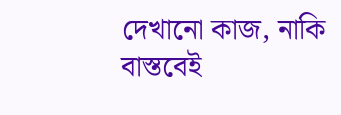দেখানো কাজ, নাকি বাস্তবেই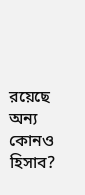রয়েছে অন্য কোনও হিসাব?